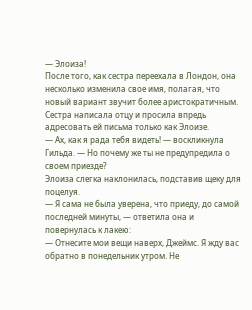— Элоиза!
После того, как сестра переехала в Лондон, она несколько изменила свое имя, полагая, что новый вариант звучит более аристократичным.
Сестра написала отцу и просила впредь адресовать ей письма только как Элоизе.
— Ах, как я рада тебя видеть! — воскликнула Гильда. — Но почему же ты не предупредила о своем приезде?
Элоиза слегка наклонилась, подставив щеку для поцелуя.
— Я сама не была уверена, что приеду, до самой последней минуты, — ответила она и повернулась к лакею:
— Отнесите мои вещи наверх, Джеймс. Я жду вас обратно в понедельник утром. Не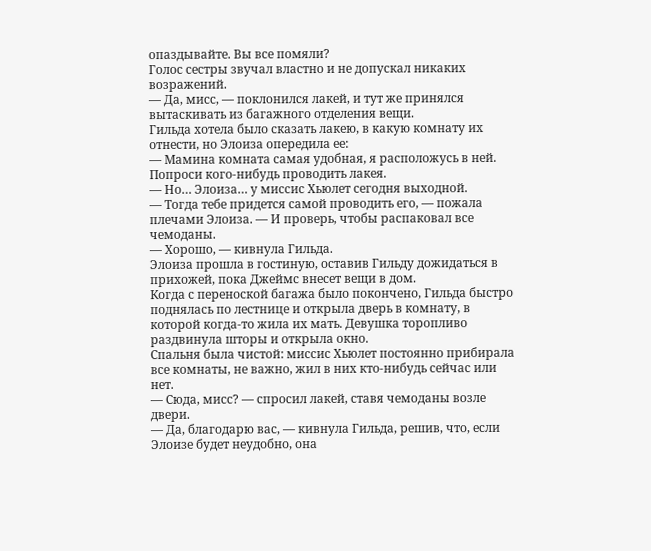опаздывайте. Вы все помяли?
Голос сестры звучал властно и не допускал никаких возражений.
— Да, мисс, — поклонился лакей, и тут же принялся вытаскивать из багажного отделения вещи.
Гильда хотела было сказать лакею, в какую комнату их отнести, но Элоиза опередила ее:
— Мамина комната самая удобная, я расположусь в ней. Попроси кого-нибудь проводить лакея.
— Но… Элоиза… у миссис Хьюлет сегодня выходной.
— Тогда тебе придется самой проводить его, — пожала плечами Элоиза. — И проверь, чтобы распаковал все чемоданы.
— Хорошо, — кивнула Гильда.
Элоиза прошла в гостиную, оставив Гильду дожидаться в прихожей, пока Джеймс внесет вещи в дом.
Когда с переноской багажа было покончено, Гильда быстро поднялась по лестнице и открыла дверь в комнату, в которой когда-то жила их мать. Девушка торопливо раздвинула шторы и открыла окно.
Спальня была чистой: миссис Хьюлет постоянно прибирала все комнаты, не важно, жил в них кто-нибудь сейчас или нет.
— Сюда, мисс? — спросил лакей, ставя чемоданы возле двери.
— Да, благодарю вас, — кивнула Гильда, решив, что, если Элоизе будет неудобно, она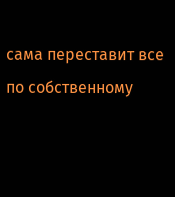сама переставит все по собственному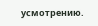усмотрению.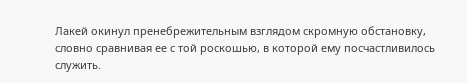Лакей окинул пренебрежительным взглядом скромную обстановку, словно сравнивая ее с той роскошью, в которой ему посчастливилось служить.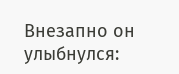Внезапно он улыбнулся: